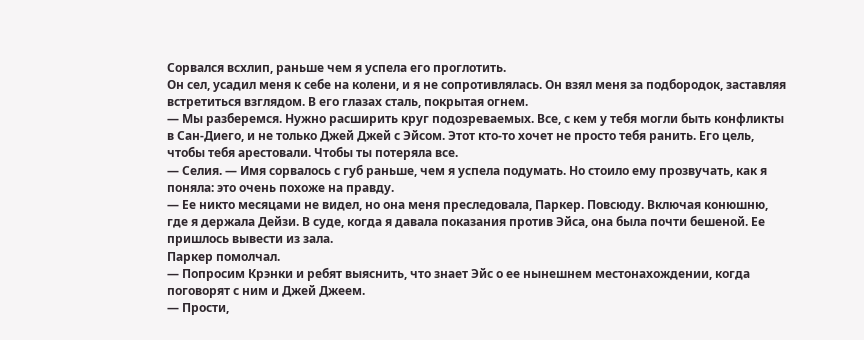Сорвался всхлип, раньше чем я успела его проглотить.
Он сел, усадил меня к себе на колени, и я не сопротивлялась. Он взял меня за подбородок, заставляя встретиться взглядом. В его глазах сталь, покрытая огнем.
— Мы разберемся. Нужно расширить круг подозреваемых. Все, с кем у тебя могли быть конфликты в Сан-Диего, и не только Джей Джей с Эйсом. Этот кто-то хочет не просто тебя ранить. Его цель, чтобы тебя арестовали. Чтобы ты потеряла все.
— Селия. — Имя сорвалось с губ раньше, чем я успела подумать. Но стоило ему прозвучать, как я поняла: это очень похоже на правду.
— Ее никто месяцами не видел, но она меня преследовала, Паркер. Повсюду. Включая конюшню, где я держала Дейзи. В суде, когда я давала показания против Эйса, она была почти бешеной. Ее пришлось вывести из зала.
Паркер помолчал.
— Попросим Крэнки и ребят выяснить, что знает Эйс о ее нынешнем местонахождении, когда поговорят с ним и Джей Джеем.
— Прости,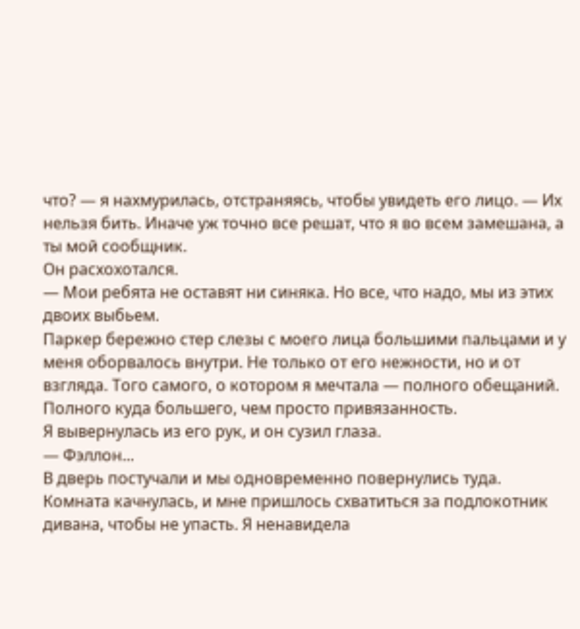что? — я нахмурилась, отстраняясь, чтобы увидеть его лицо. — Их нельзя бить. Иначе уж точно все решат, что я во всем замешана, а ты мой сообщник.
Он расхохотался.
— Мои ребята не оставят ни синяка. Но все, что надо, мы из этих двоих выбьем.
Паркер бережно стер слезы с моего лица большими пальцами и у меня оборвалось внутри. Не только от его нежности, но и от взгляда. Того самого, о котором я мечтала — полного обещаний. Полного куда большего, чем просто привязанность.
Я вывернулась из его рук, и он сузил глаза.
— Фэллон...
В дверь постучали и мы одновременно повернулись туда. Комната качнулась, и мне пришлось схватиться за подлокотник дивана, чтобы не упасть. Я ненавидела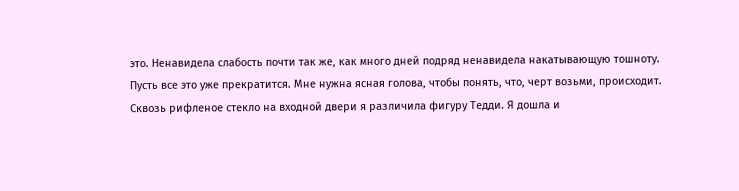это. Ненавидела слабость почти так же, как много дней подряд ненавидела накатывающую тошноту. Пусть все это уже прекратится. Мне нужна ясная голова, чтобы понять, что, черт возьми, происходит.
Сквозь рифленое стекло на входной двери я различила фигуру Тедди. Я дошла и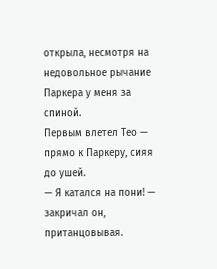открыла, несмотря на недовольное рычание Паркера у меня за спиной.
Первым влетел Тео — прямо к Паркеру, сияя до ушей.
— Я катался на пони! — закричал он, пританцовывая.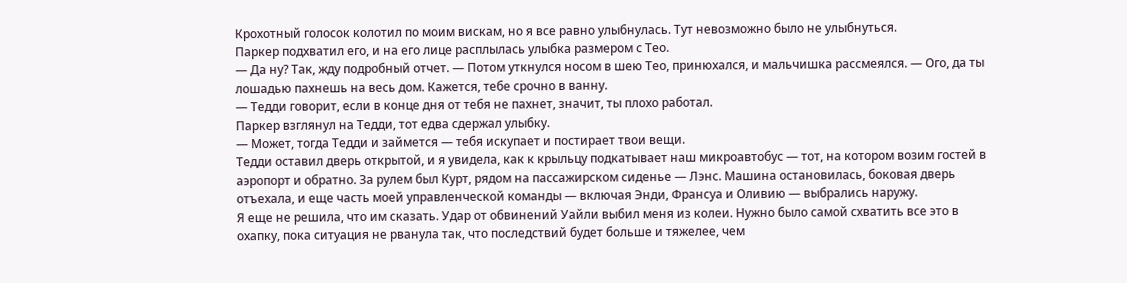Крохотный голосок колотил по моим вискам, но я все равно улыбнулась. Тут невозможно было не улыбнуться.
Паркер подхватил его, и на его лице расплылась улыбка размером с Тео.
— Да ну? Так, жду подробный отчет. — Потом уткнулся носом в шею Тео, принюхался, и мальчишка рассмеялся. — Ого, да ты лошадью пахнешь на весь дом. Кажется, тебе срочно в ванну.
— Тедди говорит, если в конце дня от тебя не пахнет, значит, ты плохо работал.
Паркер взглянул на Тедди, тот едва сдержал улыбку.
— Может, тогда Тедди и займется — тебя искупает и постирает твои вещи.
Тедди оставил дверь открытой, и я увидела, как к крыльцу подкатывает наш микроавтобус — тот, на котором возим гостей в аэропорт и обратно. За рулем был Курт, рядом на пассажирском сиденье — Лэнс. Машина остановилась, боковая дверь отъехала, и еще часть моей управленческой команды — включая Энди, Франсуа и Оливию — выбрались наружу.
Я еще не решила, что им сказать. Удар от обвинений Уайли выбил меня из колеи. Нужно было самой схватить все это в охапку, пока ситуация не рванула так, что последствий будет больше и тяжелее, чем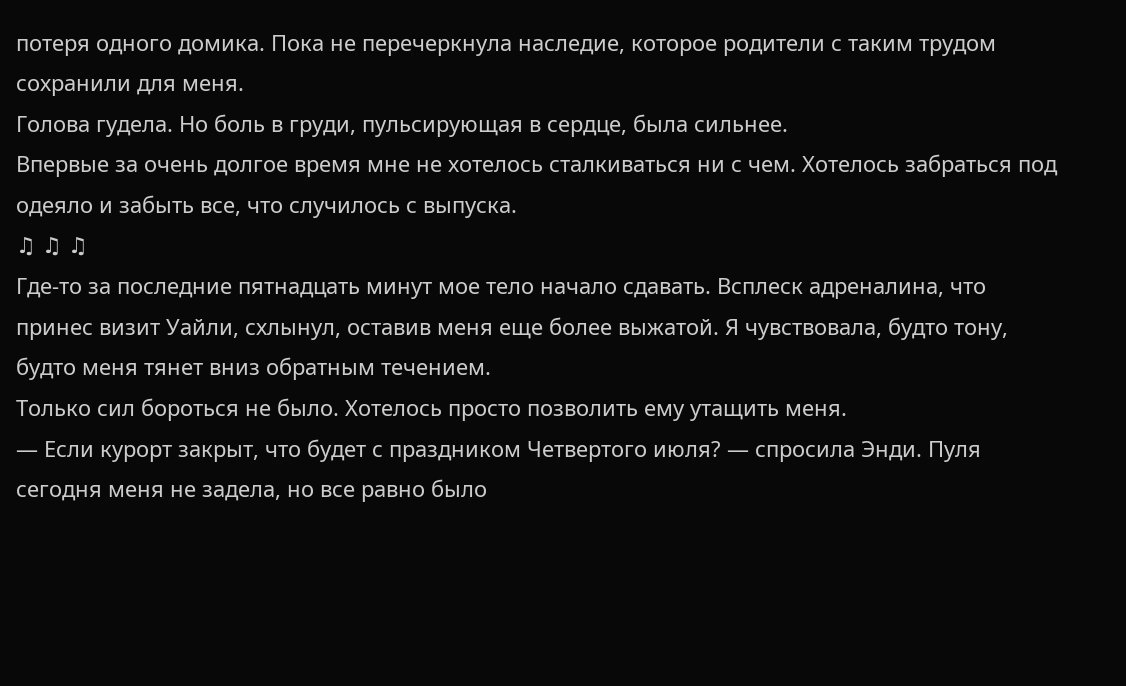потеря одного домика. Пока не перечеркнула наследие, которое родители с таким трудом сохранили для меня.
Голова гудела. Но боль в груди, пульсирующая в сердце, была сильнее.
Впервые за очень долгое время мне не хотелось сталкиваться ни с чем. Хотелось забраться под одеяло и забыть все, что случилось с выпуска.
♫ ♫ ♫
Где-то за последние пятнадцать минут мое тело начало сдавать. Всплеск адреналина, что принес визит Уайли, схлынул, оставив меня еще более выжатой. Я чувствовала, будто тону, будто меня тянет вниз обратным течением.
Только сил бороться не было. Хотелось просто позволить ему утащить меня.
— Если курорт закрыт, что будет с праздником Четвертого июля? — спросила Энди. Пуля сегодня меня не задела, но все равно было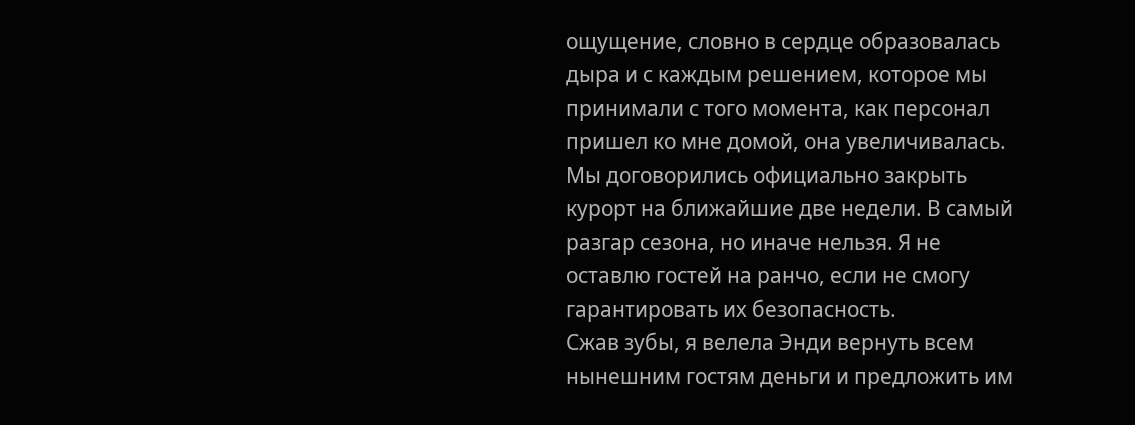ощущение, словно в сердце образовалась дыра и с каждым решением, которое мы принимали с того момента, как персонал пришел ко мне домой, она увеличивалась.
Мы договорились официально закрыть курорт на ближайшие две недели. В самый разгар сезона, но иначе нельзя. Я не оставлю гостей на ранчо, если не смогу гарантировать их безопасность.
Сжав зубы, я велела Энди вернуть всем нынешним гостям деньги и предложить им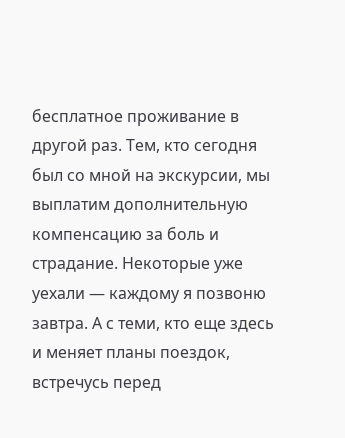бесплатное проживание в другой раз. Тем, кто сегодня был со мной на экскурсии, мы выплатим дополнительную компенсацию за боль и страдание. Некоторые уже уехали — каждому я позвоню завтра. А с теми, кто еще здесь и меняет планы поездок, встречусь перед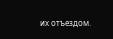их отъездом.